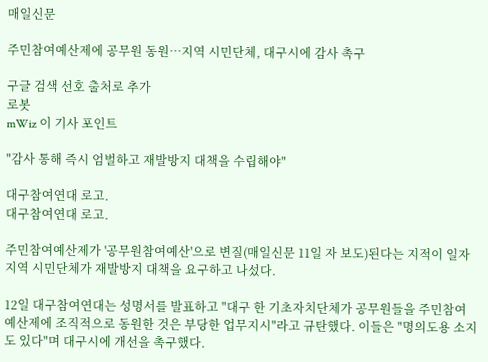매일신문

주민참여예산제에 공무원 동원…지역 시민단체, 대구시에 감사 촉구

구글 검색 선호 출처로 추가
로봇
mWiz 이 기사 포인트

"감사 통해 즉시 엄벌하고 재발방지 대책을 수립해야"

대구참여연대 로고.
대구참여연대 로고.

주민참여예산제가 '공무원참여예산'으로 변질(매일신문 11일 자 보도)된다는 지적이 일자 지역 시민단체가 재발방지 대책을 요구하고 나섰다.

12일 대구참여연대는 성명서를 발표하고 "대구 한 기초자치단체가 공무원들을 주민참여예산제에 조직적으로 동원한 것은 부당한 업무지시"라고 규탄했다. 이들은 "명의도용 소지도 있다"며 대구시에 개선을 촉구했다.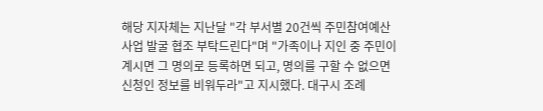해당 지자체는 지난달 "각 부서별 20건씩 주민참여예산 사업 발굴 협조 부탁드린다"며 "가족이나 지인 중 주민이 계시면 그 명의로 등록하면 되고, 명의를 구할 수 없으면 신청인 정보를 비워두라"고 지시했다. 대구시 조례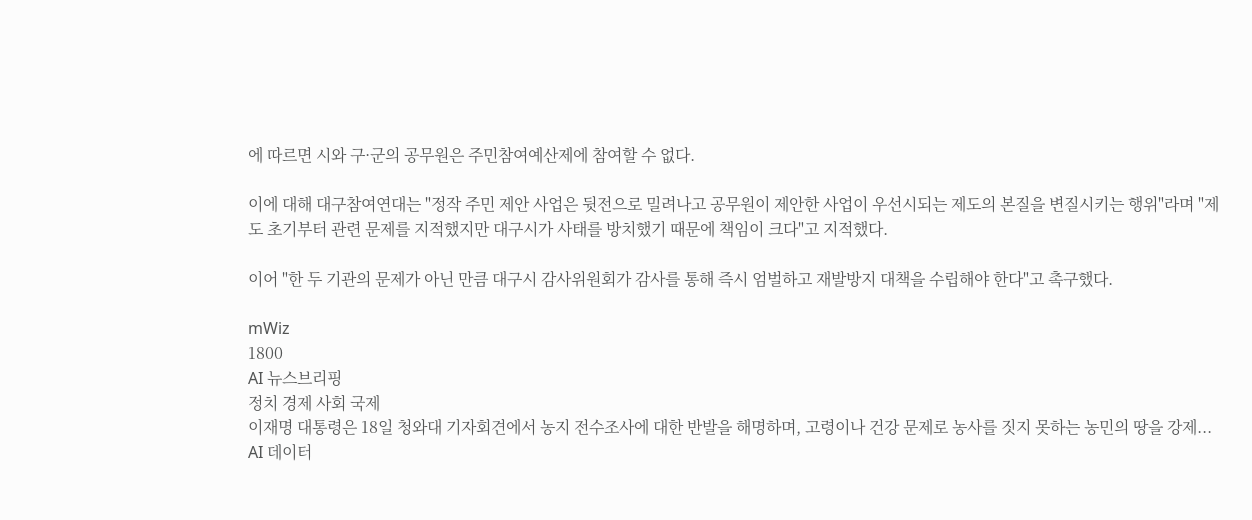에 따르면 시와 구·군의 공무원은 주민참여예산제에 참여할 수 없다.

이에 대해 대구참여연대는 "정작 주민 제안 사업은 뒷전으로 밀려나고 공무원이 제안한 사업이 우선시되는 제도의 본질을 변질시키는 행위"라며 "제도 초기부터 관련 문제를 지적했지만 대구시가 사태를 방치했기 때문에 책임이 크다"고 지적했다.

이어 "한 두 기관의 문제가 아닌 만큼 대구시 감사위원회가 감사를 통해 즉시 엄벌하고 재발방지 대책을 수립해야 한다"고 촉구했다.

mWiz
1800
AI 뉴스브리핑
정치 경제 사회 국제
이재명 대통령은 18일 청와대 기자회견에서 농지 전수조사에 대한 반발을 해명하며, 고령이나 건강 문제로 농사를 짓지 못하는 농민의 땅을 강제...
AI 데이터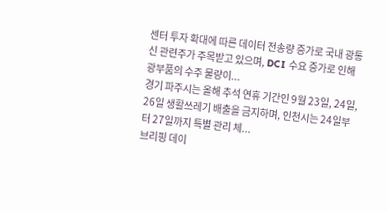센터 투자 확대에 따른 데이터 전송량 증가로 국내 광통신 관련주가 주목받고 있으며, DCI 수요 증가로 인해 광부품의 수주 물량이...
경기 파주시는 올해 추석 연휴 기간인 9월 23일, 24일, 26일 생활쓰레기 배출을 금지하며, 인천시는 24일부터 27일까지 특별 관리 체...
브리핑 데이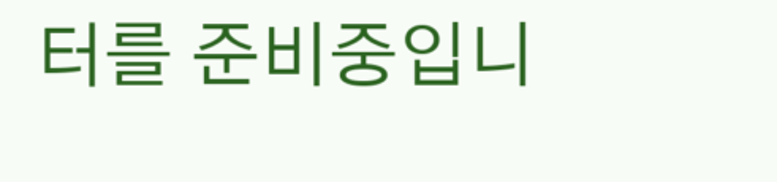터를 준비중입니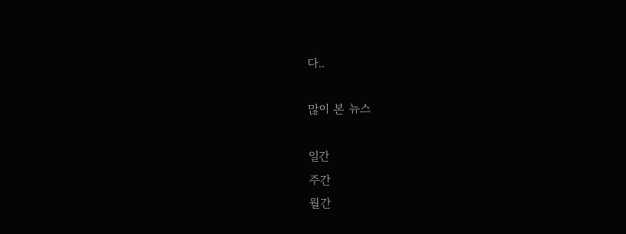다..

많이 본 뉴스

일간
주간
월간